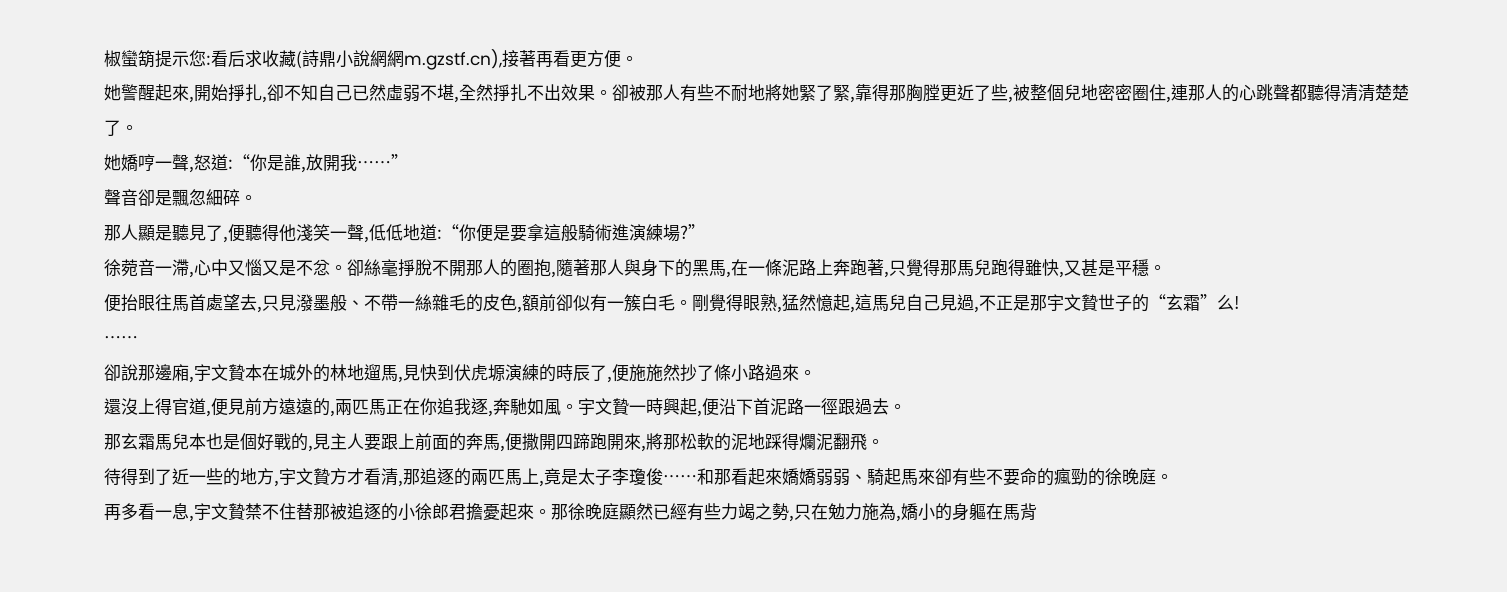椒蠻箶提示您:看后求收藏(詩鼎小說網網m.gzstf.cn),接著再看更方便。
她警醒起來,開始掙扎,卻不知自己已然虛弱不堪,全然掙扎不出效果。卻被那人有些不耐地將她緊了緊,靠得那胸膛更近了些,被整個兒地密密圈住,連那人的心跳聲都聽得清清楚楚了。
她嬌哼一聲,怒道:“你是誰,放開我……”
聲音卻是飄忽細碎。
那人顯是聽見了,便聽得他淺笑一聲,低低地道:“你便是要拿這般騎術進演練場?”
徐菀音一滯,心中又惱又是不忿。卻絲毫掙脫不開那人的圈抱,隨著那人與身下的黑馬,在一條泥路上奔跑著,只覺得那馬兒跑得雖快,又甚是平穩。
便抬眼往馬首處望去,只見潑墨般、不帶一絲雜毛的皮色,額前卻似有一簇白毛。剛覺得眼熟,猛然憶起,這馬兒自己見過,不正是那宇文贄世子的“玄霜”么!
……
卻說那邊廂,宇文贄本在城外的林地遛馬,見快到伏虎塬演練的時辰了,便施施然抄了條小路過來。
還沒上得官道,便見前方遠遠的,兩匹馬正在你追我逐,奔馳如風。宇文贄一時興起,便沿下首泥路一徑跟過去。
那玄霜馬兒本也是個好戰的,見主人要跟上前面的奔馬,便撒開四蹄跑開來,將那松軟的泥地踩得爛泥翻飛。
待得到了近一些的地方,宇文贄方才看清,那追逐的兩匹馬上,竟是太子李瓊俊……和那看起來嬌嬌弱弱、騎起馬來卻有些不要命的瘋勁的徐晚庭。
再多看一息,宇文贄禁不住替那被追逐的小徐郎君擔憂起來。那徐晚庭顯然已經有些力竭之勢,只在勉力施為,嬌小的身軀在馬背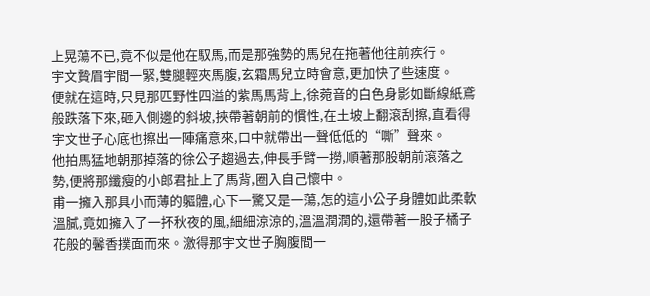上晃蕩不已,竟不似是他在馭馬,而是那強勢的馬兒在拖著他往前疾行。
宇文贄眉宇間一緊,雙腿輕夾馬腹,玄霜馬兒立時會意,更加快了些速度。
便就在這時,只見那匹野性四溢的紫馬馬背上,徐菀音的白色身影如斷線紙鳶般跌落下來,砸入側邊的斜坡,挾帶著朝前的慣性,在土坡上翻滾刮擦,直看得宇文世子心底也擦出一陣痛意來,口中就帶出一聲低低的“嘶”聲來。
他拍馬猛地朝那掉落的徐公子趨過去,伸長手臂一撈,順著那股朝前滾落之勢,便將那纖瘦的小郎君扯上了馬背,圈入自己懷中。
甫一擁入那具小而薄的軀體,心下一驚又是一蕩,怎的這小公子身體如此柔軟溫膩,竟如擁入了一抔秋夜的風,細細涼涼的,溫溫潤潤的,還帶著一股子橘子花般的馨香撲面而來。激得那宇文世子胸腹間一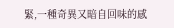緊,一種奇異又暗自回味的感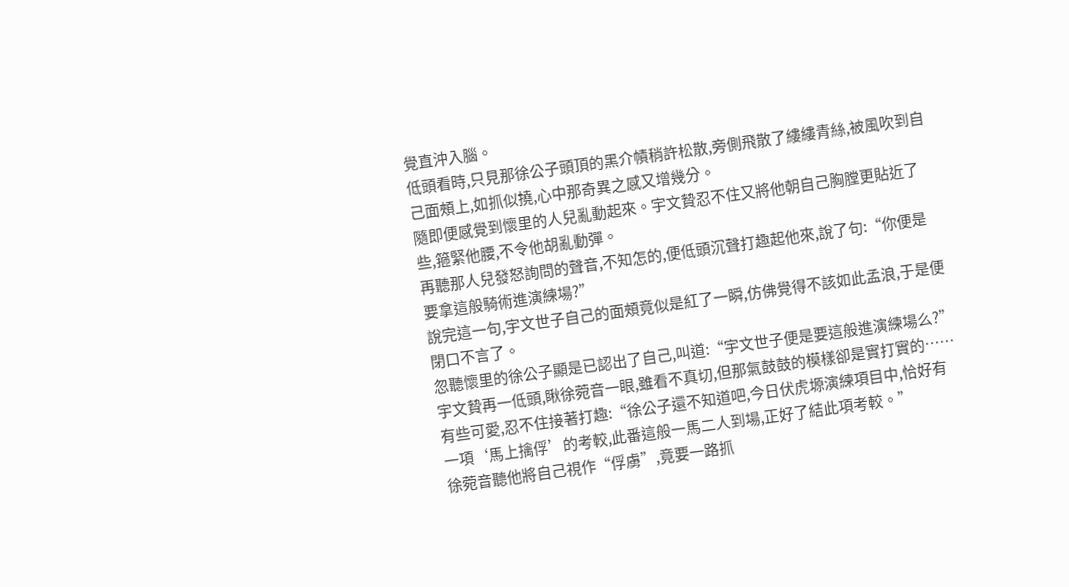覺直沖入腦。
低頭看時,只見那徐公子頭頂的黑介幘稍許松散,旁側飛散了縷縷青絲,被風吹到自己面頰上,如抓似撓,心中那奇異之感又增幾分。
隨即便感覺到懷里的人兒亂動起來。宇文贄忍不住又將他朝自己胸膛更貼近了些,箍緊他腰,不令他胡亂動彈。
再聽那人兒發怒詢問的聲音,不知怎的,便低頭沉聲打趣起他來,說了句:“你便是要拿這般騎術進演練場?”
說完這一句,宇文世子自己的面頰竟似是紅了一瞬,仿佛覺得不該如此孟浪,于是便閉口不言了。
忽聽懷里的徐公子顯是已認出了自己,叫道:“宇文世子便是要這般進演練場么?”
宇文贄再一低頭,瞅徐菀音一眼,雖看不真切,但那氣鼓鼓的模樣卻是實打實的……有些可愛,忍不住接著打趣:“徐公子還不知道吧,今日伏虎塬演練項目中,恰好有一項‘馬上擒俘’的考較,此番這般一馬二人到場,正好了結此項考較。”
徐菀音聽他將自己視作“俘虜”,竟要一路抓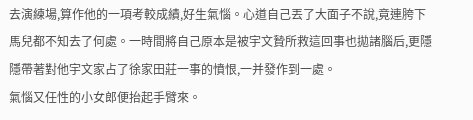去演練場,算作他的一項考較成績,好生氣惱。心道自己丟了大面子不說,竟連胯下馬兒都不知去了何處。一時間將自己原本是被宇文贄所救這回事也拋諸腦后,更隱隱帶著對他宇文家占了徐家田莊一事的憤恨,一并發作到一處。
氣惱又任性的小女郎便抬起手臂來。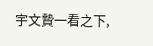宇文贄一看之下,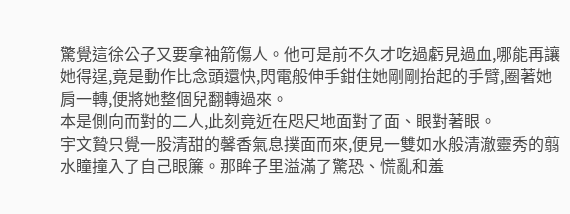驚覺這徐公子又要拿袖箭傷人。他可是前不久才吃過虧見過血,哪能再讓她得逞,竟是動作比念頭還快,閃電般伸手鉗住她剛剛抬起的手臂,圈著她肩一轉,便將她整個兒翻轉過來。
本是側向而對的二人,此刻竟近在咫尺地面對了面、眼對著眼。
宇文贄只覺一股清甜的馨香氣息撲面而來,便見一雙如水般清澈靈秀的翦水瞳撞入了自己眼簾。那眸子里溢滿了驚恐、慌亂和羞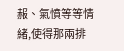赧、氣憤等等情緒,使得那兩排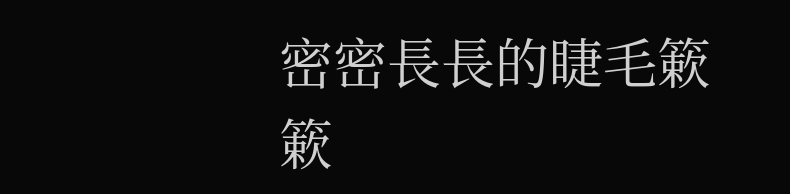密密長長的睫毛簌簌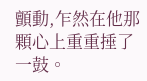顫動,乍然在他那顆心上重重捶了一鼓。